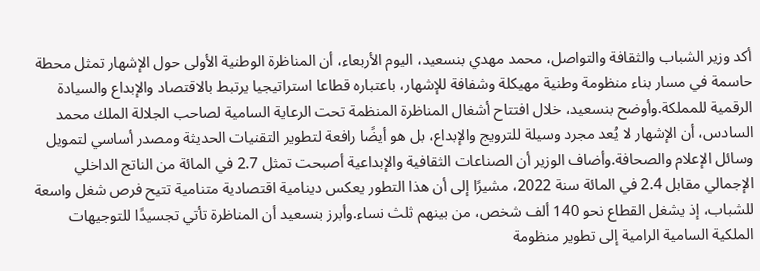أكد وزير الشباب والثقافة والتواصل، محمد مهدي بنسعيد، اليوم الأربعاء، أن المناظرة الوطنية الأولى حول الإشهار تمثل محطة حاسمة في مسار بناء منظومة وطنية مهيكلة وشفافة للإشهار، باعتباره قطاعا استراتيجيا يرتبط بالاقتصاد والإبداع والسيادة الرقمية للمملكة.وأوضح بنسعيد، خلال افتتاح أشغال المناظرة المنظمة تحت الرعاية السامية لصاحب الجلالة الملك محمد السادس، أن الإشهار لا يُعد مجرد وسيلة للترويج والإبداع، بل هو أيضًا رافعة لتطوير التقنيات الحديثة ومصدر أساسي لتمويل وسائل الإعلام والصحافة.وأضاف الوزير أن الصناعات الثقافية والإبداعية أصبحت تمثل 2.7 في المائة من الناتج الداخلي الإجمالي مقابل 2.4 في المائة سنة 2022، مشيرًا إلى أن هذا التطور يعكس دينامية اقتصادية متنامية تتيح فرص شغل واسعة للشباب، إذ يشغل القطاع نحو 140 ألف شخص، من بينهم ثلث نساء.وأبرز بنسعيد أن المناظرة تأتي تجسيدًا للتوجيهات الملكية السامية الرامية إلى تطوير منظومة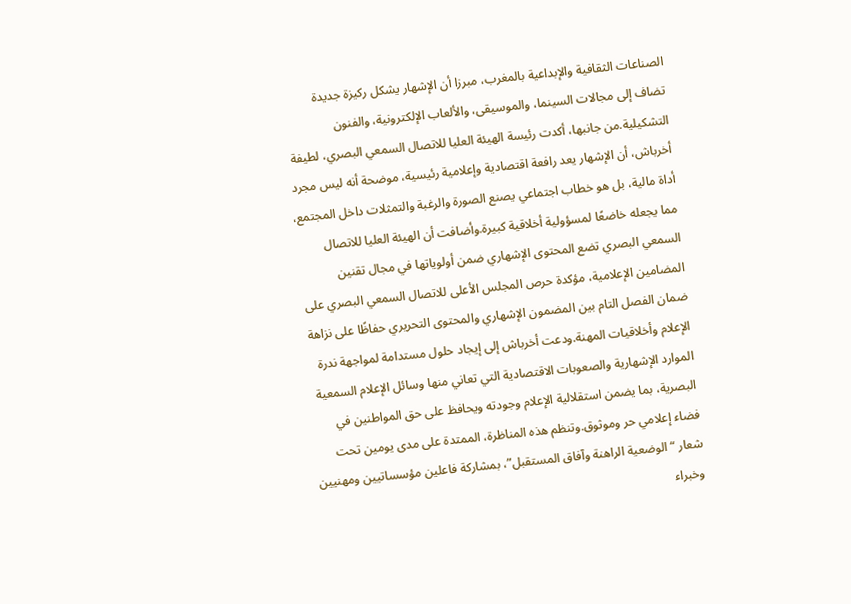الصناعات الثقافية والإبداعية بالمغرب، مبرزا أن الإشهار يشكل ركيزة جديدة تضاف إلى مجالات السينما، والموسيقى، والألعاب الإلكترونية، والفنون التشكيلية.من جانبها، أكدت رئيسة الهيئة العليا للاتصال السمعي البصري، لطيفة أخرباش، أن الإشهار يعد رافعة اقتصادية وإعلامية رئيسية، موضحة أنه ليس مجرد أداة مالية، بل هو خطاب اجتماعي يصنع الصورة والرغبة والتمثلات داخل المجتمع، مما يجعله خاضعًا لمسؤولية أخلاقية كبيرة.وأضافت أن الهيئة العليا للاتصال السمعي البصري تضع المحتوى الإشهاري ضمن أولوياتها في مجال تقنين المضامين الإعلامية، مؤكدة حرص المجلس الأعلى للاتصال السمعي البصري على ضمان الفصل التام بين المضمون الإشهاري والمحتوى التحريري حفاظًا على نزاهة الإعلام وأخلاقيات المهنة.ودعت أخرباش إلى إيجاد حلول مستدامة لمواجهة ندرة الموارد الإشهارية والصعوبات الاقتصادية التي تعاني منها وسائل الإعلام السمعية البصرية، بما يضمن استقلالية الإعلام وجودته ويحافظ على حق المواطنين في فضاء إعلامي حر وموثوق.وتنظم هذه المناظرة، الممتدة على مدى يومين تحت شعار “الوضعية الراهنة وآفاق المستقبل”، بمشاركة فاعلين مؤسساتيين ومهنيين وخبراء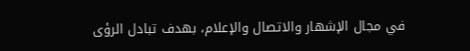في مجال الإشهار والاتصال والإعلام، بهدف تبادل الرؤى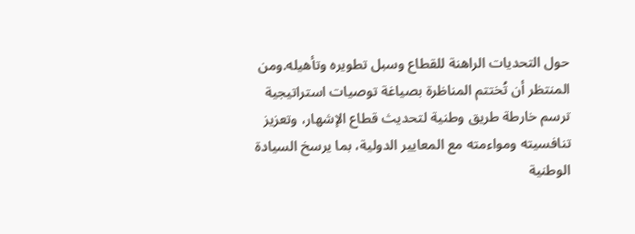حول التحديات الراهنة للقطاع وسبل تطويره وتأهيله.ومن المنتظر أن تُختتم المناظرة بصياغة توصيات استراتيجية ترسم خارطة طريق وطنية لتحديث قطاع الإشهار، وتعزيز تنافسيته ومواءمته مع المعايير الدولية، بما يرسخ السيادة الوطنية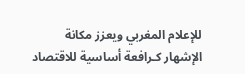للإعلام المغربي ويعزز مكانة الإشهار كـرافعة أساسية للاقتصاد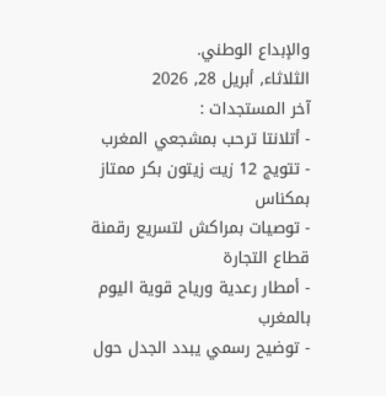والإبداع الوطني.
الثلاثاء, أبريل 28, 2026
آخر المستجدات :
- أتلانتا ترحب بمشجعي المغرب
- تتويج 12 زيت زيتون بكر ممتاز بمكناس
- توصيات بمراكش لتسريع رقمنة قطاع التجارة
- أمطار رعدية ورياح قوية اليوم بالمغرب
- توضيح رسمي يبدد الجدل حول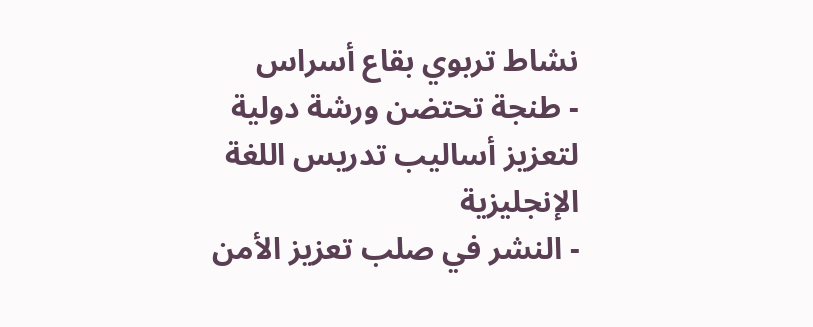نشاط تربوي بقاع أسراس
- طنجة تحتضن ورشة دولية لتعزيز أساليب تدريس اللغة الإنجليزية
- النشر في صلب تعزيز الأمن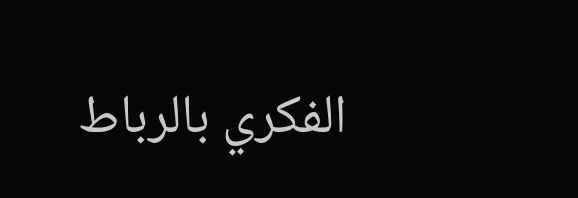الفكري بالرباط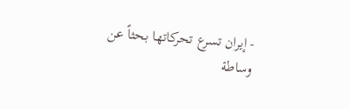- إيران تسرع تحركاتها بحثاً عن وساطة